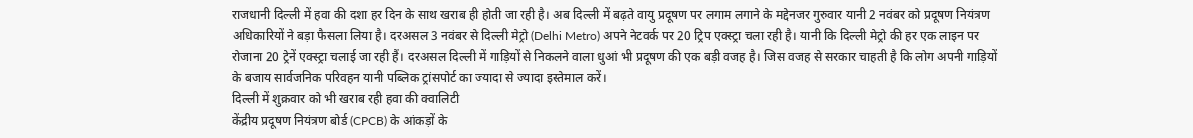राजधानी दिल्ली में हवा की दशा हर दिन के साथ खराब ही होती जा रही है। अब दिल्ली में बढ़ते वायु प्रदूषण पर लगाम लगाने के मद्देनजर गुरुवार यानी 2 नवंबर को प्रदूषण नियंत्रण अधिकारियों ने बड़ा फैसला लिया है। दरअसल 3 नवंबर से दिल्ली मेट्रो (Delhi Metro) अपने नेटवर्क पर 20 ट्रिप एक्स्ट्रा चला रही है। यानी कि दिल्ली मेट्रो की हर एक लाइन पर रोजाना 20 ट्रेनें एक्स्ट्रा चलाई जा रही हैं। दरअसल दिल्ली में गाड़ियों से निकलने वाला धुआं भी प्रदूषण की एक बड़ी वजह है। जिस वजह से सरकार चाहती है कि लोग अपनी गाड़ियों के बजाय सार्वजनिक परिवहन यानी पब्लिक ट्रांसपोर्ट का ज्यादा से ज्यादा इस्तेमाल करें।
दिल्ली में शुक्रवार को भी खराब रही हवा की क्वालिटी
केंद्रीय प्रदूषण नियंत्रण बोर्ड (CPCB) के आंकड़ों के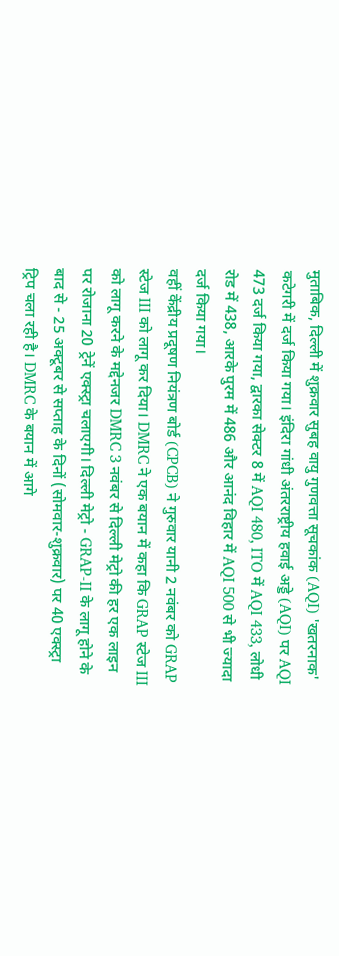मुताबिक, दिल्ली में शुक्रवार सुबह वायु गुणवत्ता सूचकांक (AQI) 'खतरनाक' कटेगरी में दर्ज किया गया। इंदिरा गांधी अंतरराष्ट्रीय हवाई अड्डे (AQI) पर AQI 473 दर्ज किया गया, द्वारका सेक्टर 8 में AQI 480, ITO में AQI 433, लोधी रोड में 438, आरके पुरम में 486 और आनंद विहार में AQI 500 से भी ज्यादा दर्ज किया गया।
वहीं केंद्रीय प्रदूषण नियंत्रण बोर्ड (CPCB) ने गुरुवार यानी 2 नवंबर को GRAP स्टेज III को लागू कर दिया। DMRC ने एक बयान में कहा कि GRAP स्टेज III को लागू करने के मद्देनजर DMRC 3 नवंबर से दिल्ली मेट्रो की हर एक लाइन पर रोजाना 20 ट्रेनें एक्स्ट्रा चलाएगी। दिल्ली मेट्रो - GRAP-II के लागू होने के बाद से - 25 अक्टूबर से सप्ताह के दिनों (सोमवार-शुक्रवार) पर 40 एक्स्ट्रा ट्रिप चला रही है। DMRC के बयान में आगे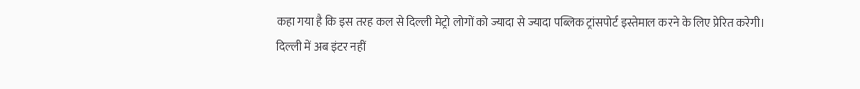कहा गया है कि इस तरह कल से दिल्ली मेट्रो लोगों को ज्यादा से ज्यादा पब्लिक ट्रांसपोर्ट इस्तेमाल करने के लिए प्रेरित करेगी।
दिल्ली में अब इंटर नहीं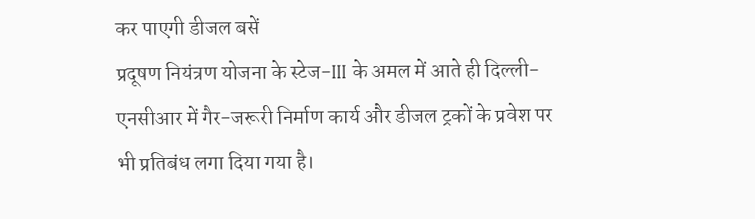कर पाएगी डीजल बसें
प्रदूषण नियंत्रण योजना के स्टेज-III के अमल में आते ही दिल्ली-एनसीआर में गैर-जरूरी निर्माण कार्य और डीजल ट्रकों के प्रवेश पर भी प्रतिबंध लगा दिया गया है।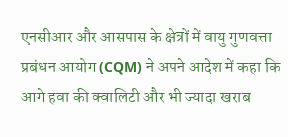एनसीआर और आसपास के क्षेत्रों में वायु गुणवत्ता प्रबंधन आयोग (CQM) ने अपने आदेश में कहा कि आगे हवा की क्वालिटी और भी ज्यादा खराब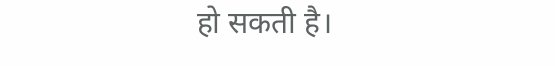हो सकती है।